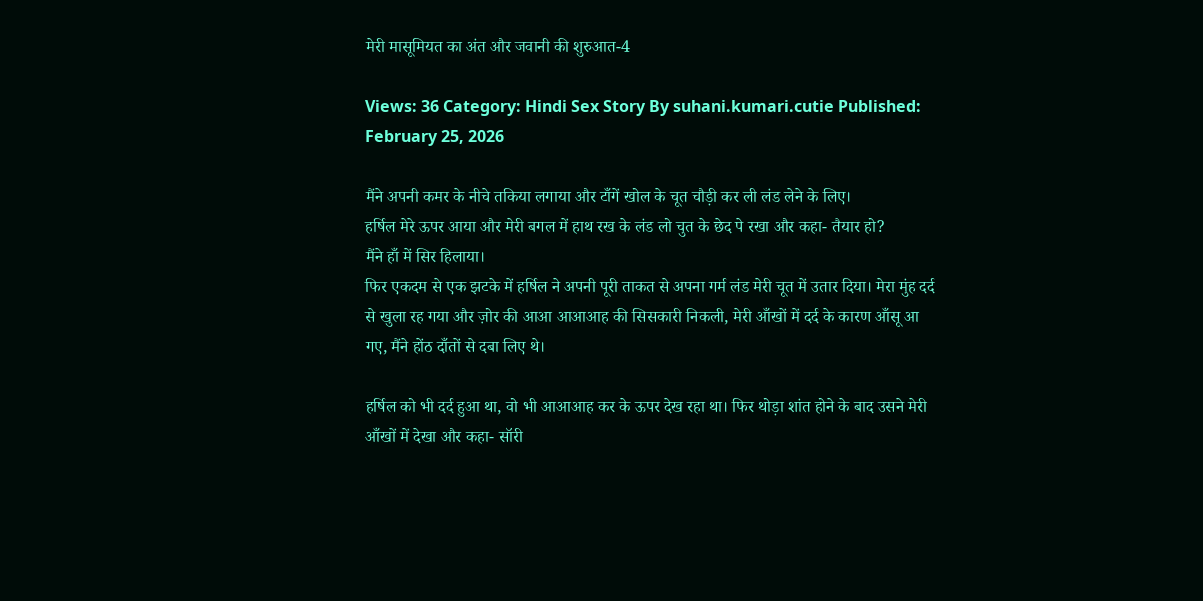मेरी मासूमियत का अंत और जवानी की शुरुआत-4

Views: 36 Category: Hindi Sex Story By suhani.kumari.cutie Published: February 25, 2026

मैंने अपनी कमर के नीचे तकिया लगाया और टाँगें खोल के चूत चौड़ी कर ली लंड लेने के लिए।
हर्षिल मेरे ऊपर आया और मेरी बगल में हाथ रख के लंड लो चुत के छेद पे रखा और कहा- तैयार हो?
मैंने हाँ में सिर हिलाया।
फिर एकदम से एक झटके में हर्षिल ने अपनी पूरी ताकत से अपना गर्म लंड मेरी चूत में उतार दिया। मेरा मुंह दर्द से खुला रह गया और ज़ोर की आआ आआआह की सिसकारी निकली, मेरी आँखों में दर्द के कारण आँसू आ गए, मैंने होंठ दाँतों से दबा लिए थे।

हर्षिल को भी दर्द हुआ था, वो भी आआआह कर के ऊपर देख रहा था। फिर थोड़ा शांत होने के बाद उसने मेरी आँखों में देखा और कहा- सॉरी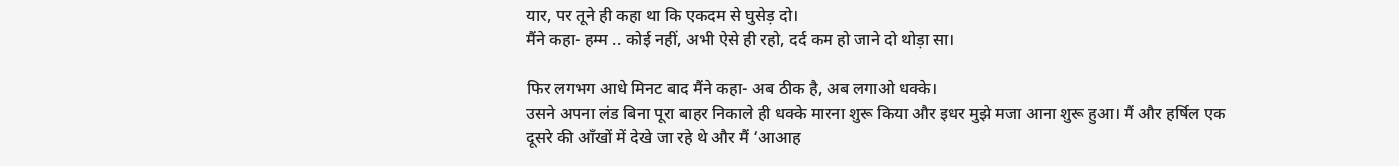यार, पर तूने ही कहा था कि एकदम से घुसेड़ दो।
मैंने कहा- हम्म .. कोई नहीं, अभी ऐसे ही रहो, दर्द कम हो जाने दो थोड़ा सा।

फिर लगभग आधे मिनट बाद मैंने कहा- अब ठीक है, अब लगाओ धक्के।
उसने अपना लंड बिना पूरा बाहर निकाले ही धक्के मारना शुरू किया और इधर मुझे मजा आना शुरू हुआ। मैं और हर्षिल एक दूसरे की आँखों में देखे जा रहे थे और मैं ‘आआह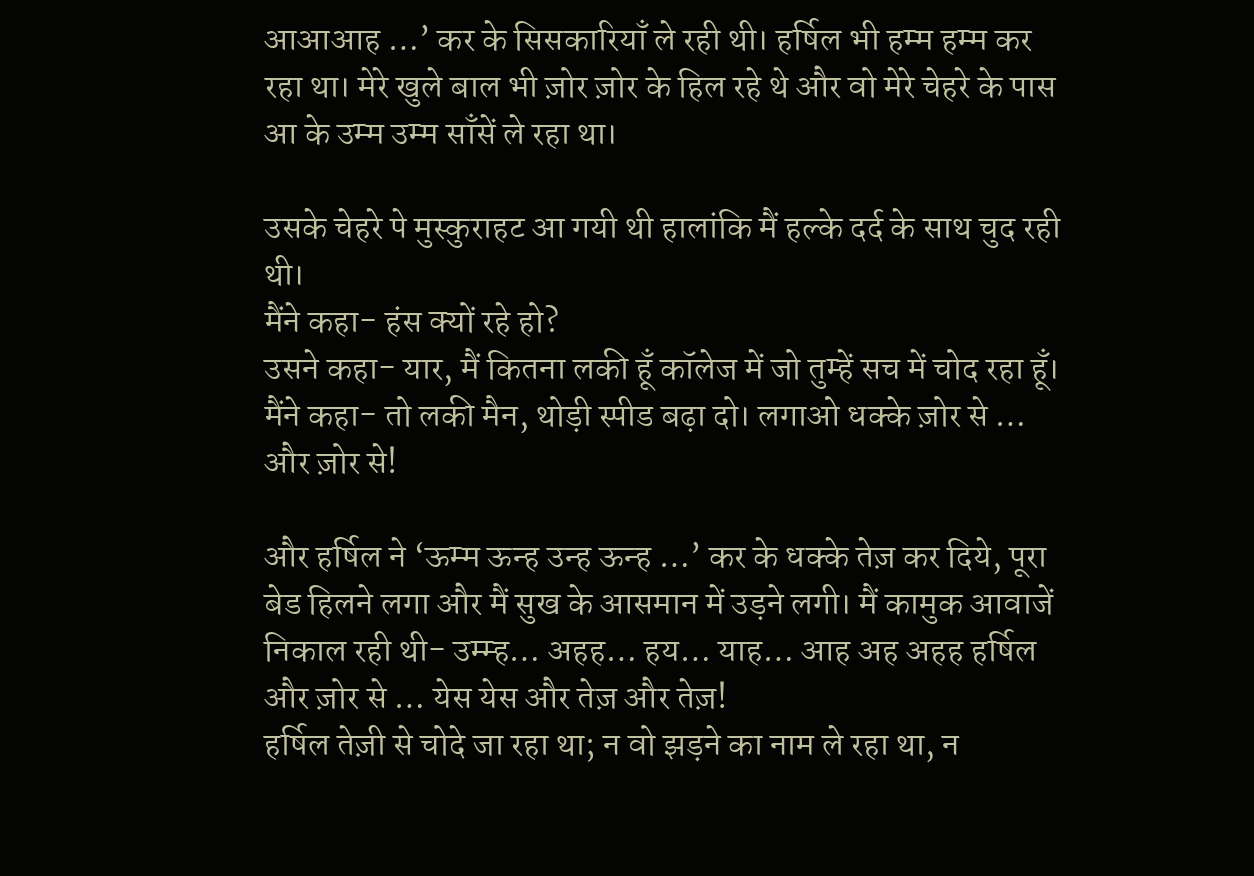आआआह …’ कर के सिसकारियाँ ले रही थी। हर्षिल भी हम्म हम्म कर रहा था। मेरे खुले बाल भी ज़ोर ज़ोर के हिल रहे थे और वो मेरे चेहरे के पास आ के उम्म उम्म साँसें ले रहा था।

उसके चेहरे पे मुस्कुराहट आ गयी थी हालांकि मैं हल्के दर्द के साथ चुद रही थी।
मैंने कहा- हंस क्यों रहे हो?
उसने कहा- यार, मैं कितना लकी हूँ कॉलेज में जो तुम्हें सच में चोद रहा हूँ।
मैंने कहा- तो लकी मैन, थोड़ी स्पीड बढ़ा दो। लगाओ धक्के ज़ोर से … और ज़ोर से!

और हर्षिल ने ‘ऊम्म ऊन्ह उन्ह ऊन्ह …’ कर के धक्के तेज़ कर दिये, पूरा बेड हिलने लगा और मैं सुख के आसमान में उड़ने लगी। मैं कामुक आवाजें निकाल रही थी- उम्म्ह… अहह… हय… याह… आह अह अहह हर्षिल और ज़ोर से … येस येस और तेज़ और तेज़!
हर्षिल तेज़ी से चोदे जा रहा था; न वो झड़ने का नाम ले रहा था, न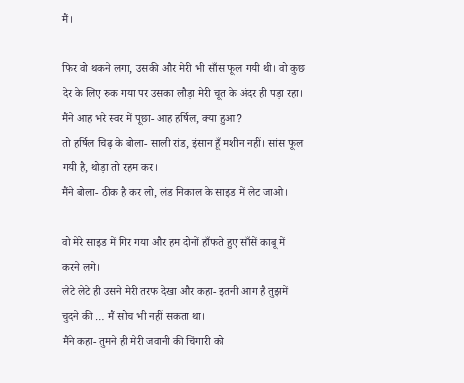मैं।

फिर वो थकने लगा, उसकी और मेरी भी साँस फूल गयी थी। वो कुछ देर के लिए रुक गया पर उसका लौड़ा मेरी चूत के अंदर ही पड़ा रहा।
मैंने आह भरे स्वर में पूछा- आह हर्षिल, क्या हुआ?
तो हर्षिल चिढ़ के बोला- साली रांड, इंसान हूँ मशीन नहीं। सांस फूल गयी है, थोड़ा तो रहम कर।
मैंने बोला- ठीक है कर लो, लंड निकाल के साइड में लेट जाओ।

वो मेरे साइड में गिर गया और हम दोनों हाँफते हुए साँसें काबू में करने लगे।
लेटे लेटे ही उसने मेरी तरफ देखा और कहा- इतनी आग है तुझमें चुदने की … मैं सोच भी नहीं सकता था।
मैंने कहा- तुमने ही मेरी जवानी की चिंगारी को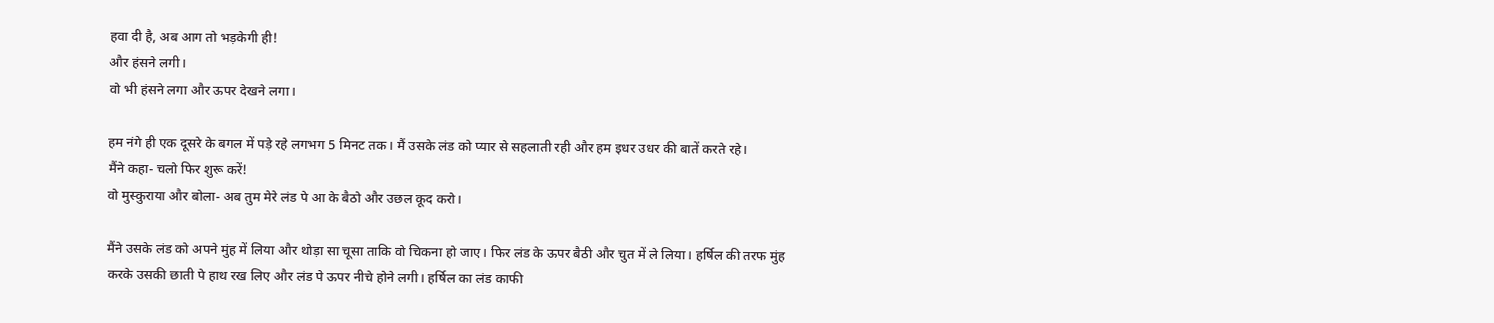हवा दी है, अब आग तो भड़केगी ही!
और हंसने लगी।
वो भी हंसने लगा और ऊपर देखने लगा।

हम नंगे ही एक दूसरे के बगल में पड़े रहे लगभग 5 मिनट तक। मैं उसके लंड को प्यार से सहलाती रही और हम इधर उधर की बातें करते रहे।
मैंने कहा- चलो फिर शुरू करें!
वो मुस्कुराया और बोला- अब तुम मेरे लंड पे आ के बैठो और उछल कूद करो।

मैंने उसके लंड को अपने मुंह में लिया और थोड़ा सा चूसा ताकि वो चिकना हो जाए। फिर लंड के ऊपर बैठी और चुत में ले लिया। हर्षिल की तरफ मुंह करके उसकी छाती पे हाथ रख लिए और लंड पे ऊपर नीचे होने लगी। हर्षिल का लंड काफी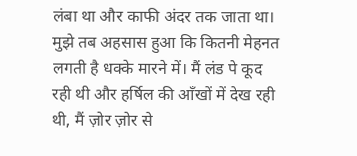लंबा था और काफी अंदर तक जाता था। मुझे तब अहसास हुआ कि कितनी मेहनत लगती है धक्के मारने में। मैं लंड पे कूद रही थी और हर्षिल की आँखों में देख रही थी, मैं ज़ोर ज़ोर से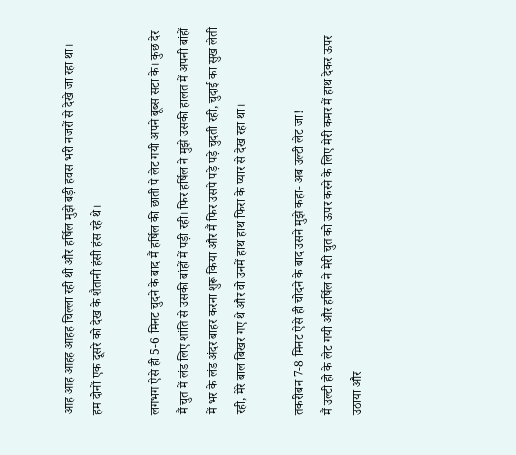आह आह आहह आहह चिल्ला रही थी और हर्षिल मुझे बड़ी हवस भरी नजरों से देखे जा रहा था।
हम दोनों एक दूसरे को देख के शैतानी हंसी हंस रहे थे।

लगभग ऐसे ही 5-6 मिनट चुदने के बाद मैं हर्षिल की छाती पे लेट गयी अपने बूब्स सटा के। कुछ देर मैं चुत में लंड लिए शांति से उसकी बांहों में पड़ी रही। फिर हर्षिल ने मुझे उसकी हालत में अपनी बांहों में भर के लंड अंदर बाहर करना शुरू किया और मैं फिर उसपे पड़े पड़े चुदती रही, चुदाई का सुख लेती रही, मेरे बाल बिखर गए थे और वो उनमें हाथ हाथ फिरा के प्यार से देख रहा था।

तकरीबन 7-8 मिनट ऐसे ही चोदने के बाद उसने मुझे कहा- अब उल्टी लेट जा!
मैं उल्टी हो के लेट गयी और हर्षिल ने मेरी चुत को ऊपर करने के लिए मेरी कमर में हाथ देकर ऊपर उठाया और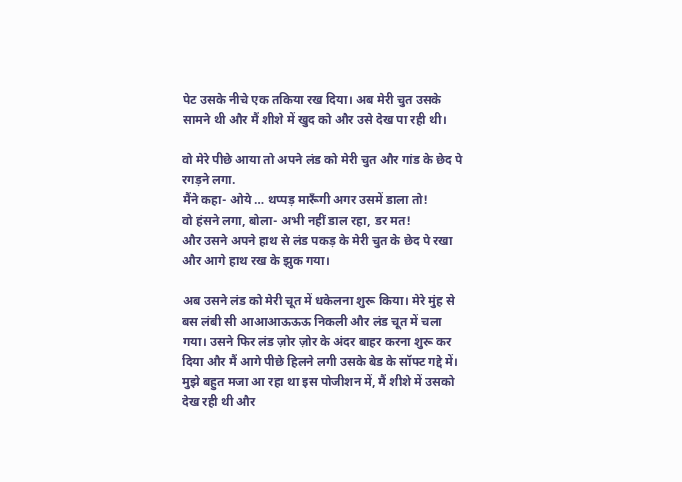पेट उसके नीचे एक तकिया रख दिया। अब मेरी चुत उसके सामने थी और मैं शीशे में खुद को और उसे देख पा रही थी।

वो मेरे पीछे आया तो अपने लंड को मेरी चुत और गांड के छेद पे रगड़ने लगा.
मैंने कहा- ओये … थप्पड़ मारूँगी अगर उसमें डाला तो!
वो हंसने लगा, बोला- अभी नहीं डाल रहा, डर मत!
और उसने अपने हाथ से लंड पकड़ के मेरी चुत के छेद पे रखा और आगे हाथ रख के झुक गया।

अब उसने लंड को मेरी चूत में धकेलना शुरू किया। मेरे मुंह से बस लंबी सी आआआऊऊऊ निकली और लंड चूत में चला गया। उसने फिर लंड ज़ोर ज़ोर के अंदर बाहर करना शुरू कर दिया और मैं आगे पीछे हिलने लगी उसके बेड के सॉफ्ट गद्दे में। मुझे बहुत मजा आ रहा था इस पोजीशन में, मैं शीशे में उसको देख रही थी और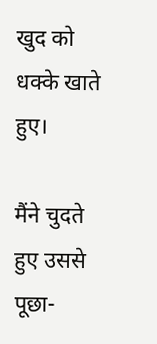खुद को धक्के खाते हुए।

मैंने चुदते हुए उससे पूछा-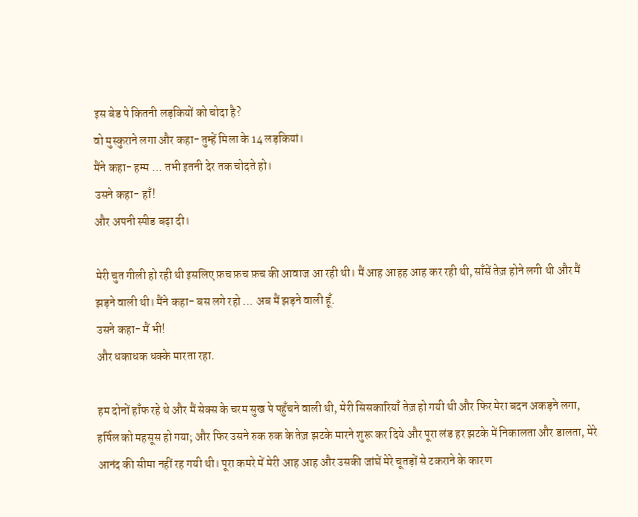इस बेड पे कितनी लड़कियों को चोदा है?
वो मुस्कुराने लगा और कहा- तुम्हें मिला के 14 लड़कियां।
मैंने कहा- हम्म … तभी इतनी देर तक चोदते हो।
उसने कहा- हाँ!
और अपनी स्पीड बढ़ा दी।

मेरी चुत गीली हो रही थी इसलिए फ़च फ़च फ़च की आवाज आ रही थी। मैं आह आहह आह कर रही थी, साँसें तेज़ होने लगी थी और मैं झड़ने वाली थी। मैंने कहा- बस लगे रहो … अब मैं झड़ने वाली हूँ.
उसने कहा- मैं भी!
और धकाधक धक्के मारता रहा.

हम दोनों हाँफ रहे थे और मैं सेक्स के चरम सुख पे पहुँचने वाली थी, मेरी सिसकारियाँ तेज़ हो गयी थी और फिर मेरा बदन अकड़ने लगा, हर्षिल को महसूस हो गया; और फिर उसने रुक रुक के तेज़ झटके मारने शुरू कर दिये और पूरा लंड हर झटके में निकालता और डालता, मेरे आनंद की सीमा नहीं रह गयी थी। पूरा कमरे में मेरी आह आह और उसकी जांघें मेरे चूतड़ों से टकराने के कारण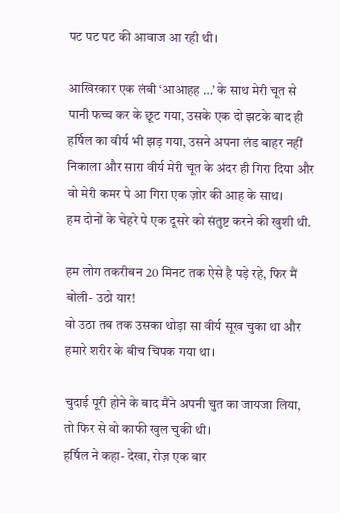पट पट पट की आवाज आ रही थी।

आखिरकार एक लंबी ‘आआहह …’ के साथ मेरी चूत से पानी फच्च कर के छूट गया, उसके एक दो झटके बाद ही हर्षिल का वीर्य भी झड़ गया, उसने अपना लंड बाहर नहीं निकाला और सारा वीर्य मेरी चूत के अंदर ही गिरा दिया और वो मेरी कमर पे आ गिरा एक ज़ोर की आह के साथ।
हम दोनों के चेहरे पे एक दूसरे को संतुष्ट करने की खुशी थी.

हम लोग तकरीबन 20 मिनट तक ऐसे है पड़े रहे, फिर मैं बोली- उठो यार!
वो उठा तब तक उसका थोड़ा सा वीर्य सूख चुका था और हमारे शरीर के बीच चिपक गया था।

चुदाई पूरी होने के बाद मैंने अपनी चुत का जायजा लिया, तो फिर से वो काफी खुल चुकी थी।
हर्षिल ने कहा- देखा, रोज़ एक बार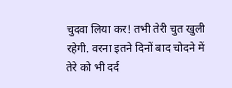चुदवा लिया कर! तभी तेरी चुत खुली रहेगी. वरना इतने दिनों बाद चोदने में तेरे को भी दर्द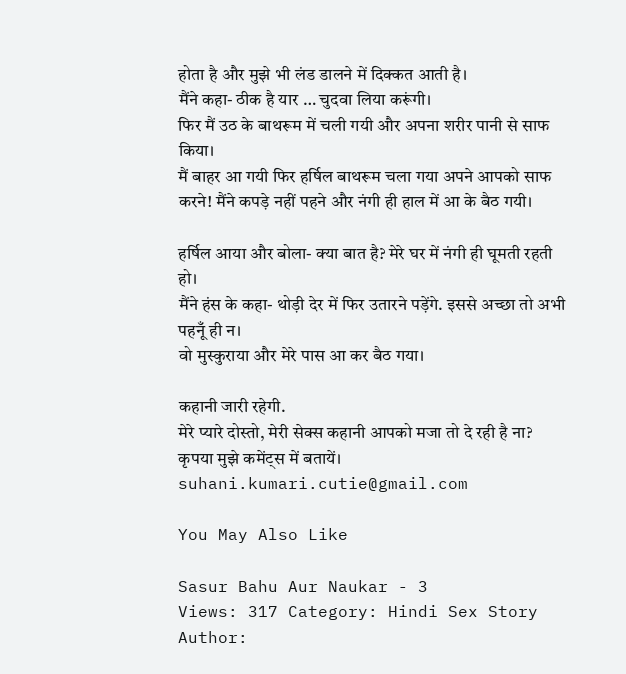होता है और मुझे भी लंड डालने में दिक्कत आती है।
मैंने कहा- ठीक है यार … चुदवा लिया करूंगी।
फिर मैं उठ के बाथरूम में चली गयी और अपना शरीर पानी से साफ किया।
मैं बाहर आ गयी फिर हर्षिल बाथरूम चला गया अपने आपको साफ करने! मैंने कपड़े नहीं पहने और नंगी ही हाल में आ के बैठ गयी।

हर्षिल आया और बोला- क्या बात है? मेरे घर में नंगी ही घूमती रहती हो।
मैंने हंस के कहा- थोड़ी देर में फिर उतारने पड़ेंगे. इससे अच्छा तो अभी पहनूँ ही न।
वो मुस्कुराया और मेरे पास आ कर बैठ गया।

कहानी जारी रहेगी.
मेरे प्यारे दोस्तो, मेरी सेक्स कहानी आपको मजा तो दे रही है ना? कृपया मुझे कमेंट्स में बतायें।
suhani.kumari.cutie@gmail.com

You May Also Like

Sasur Bahu Aur Naukar - 3
Views: 317 Category: Hindi Sex Story Author: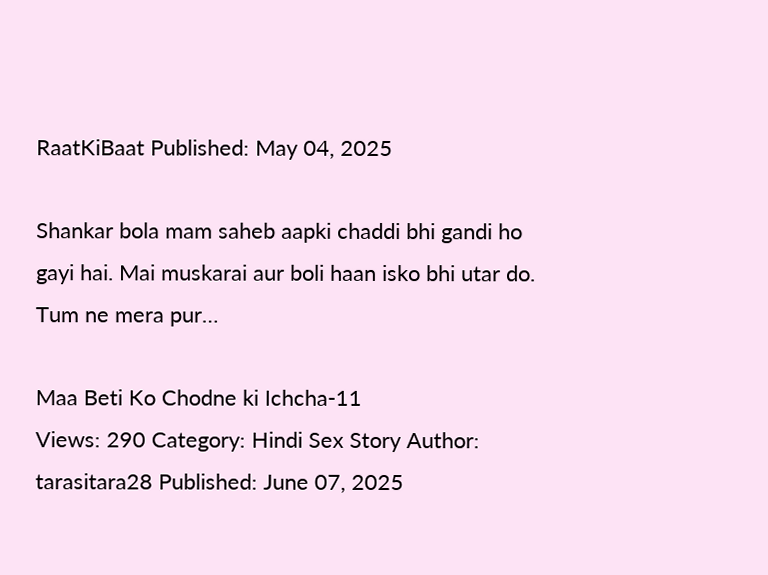RaatKiBaat Published: May 04, 2025

Shankar bola mam saheb aapki chaddi bhi gandi ho gayi hai. Mai muskarai aur boli haan isko bhi utar do. Tum ne mera pur…

Maa Beti Ko Chodne ki Ichcha-11
Views: 290 Category: Hindi Sex Story Author: tarasitara28 Published: June 07, 2025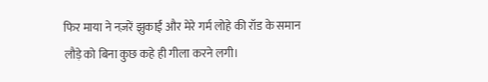फिर माया ने नज़रें झुकाईं और मेरे गर्म लोहे की रॉड के समान लौड़े को बिना कुछ कहे ही गीला करने लगी।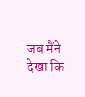जब मैंने देखा कि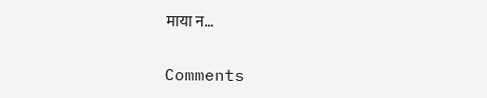माया न…

Comments